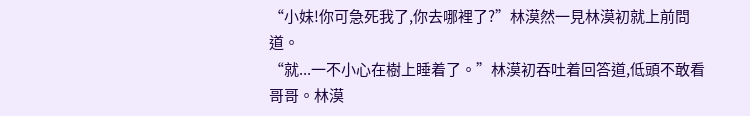“小妹!你可急死我了,你去哪裡了?”林漠然一見林漠初就上前問道。
“就...一不小心在樹上睡着了。”林漠初吞吐着回答道,低頭不敢看哥哥。林漠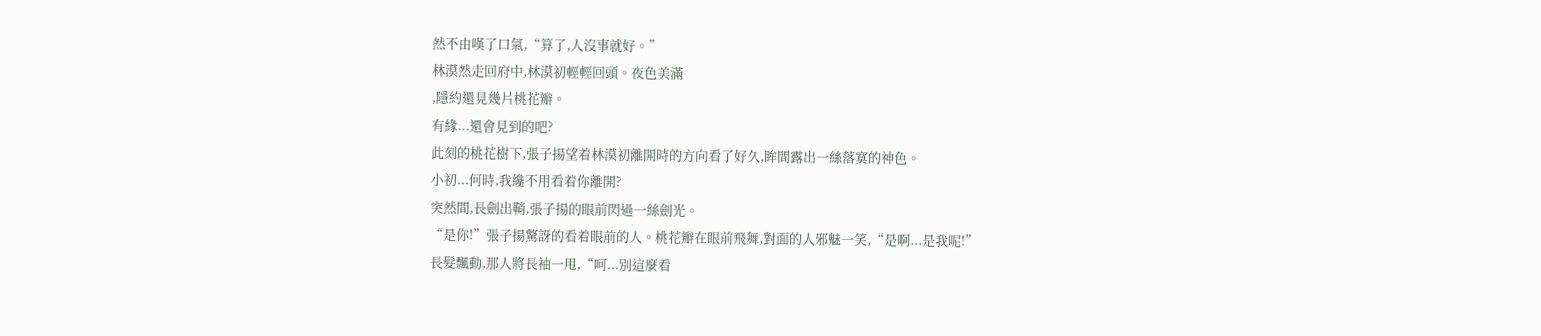然不由嘆了口氣,“算了,人沒事就好。”
林漠然走回府中,林漠初輕輕回頭。夜色美滿
,隱約還見幾片桃花瓣。
有緣...還會見到的吧?
此刻的桃花樹下,張子揚望着林漠初離開時的方向看了好久,眸間露出一絲落寞的神色。
小初...何時,我纔不用看着你離開?
突然間,長劍出鞘,張子揚的眼前閃過一絲劍光。
“是你!”張子揚驚訝的看着眼前的人。桃花瓣在眼前飛舞,對面的人邪魅一笑,“是啊...是我呢!”
長髮飄動,那人將長袖一甩,“呵...別這麼看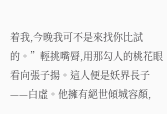着我,今晚我可不是來找你比試的。”輕挑嘴脣,用那勾人的桃花眼看向張子揚。這人便是妖界長子——白虛。他擁有絕世傾城容顏,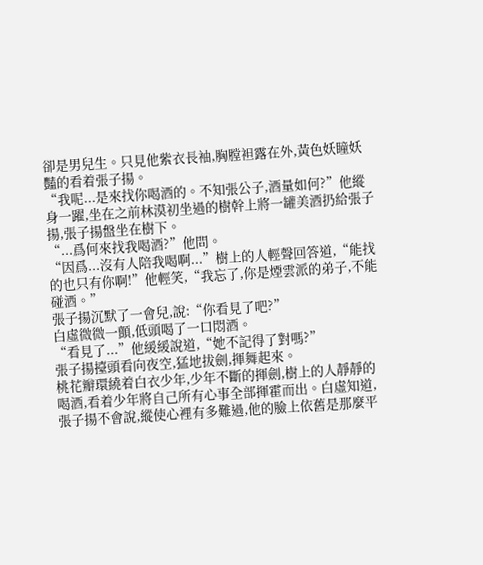卻是男兒生。只見他紫衣長袖,胸膛袒露在外,黃色妖瞳妖豔的看着張子揚。
“我呢...是來找你喝酒的。不知張公子,酒量如何?”他縱身一躍,坐在之前林漠初坐過的樹幹上將一罐美酒扔給張子揚,張子揚盤坐在樹下。
“...爲何來找我喝酒?”他問。
“因爲...沒有人陪我喝啊...”樹上的人輕聲回答道,“能找的也只有你啊!”他輕笑,“我忘了,你是煙雲派的弟子,不能碰酒。”
張子揚沉默了一會兒,說:“你看見了吧?”
白虛微微一顫,低頭喝了一口悶酒。
“看見了...”他緩緩說道,“她不記得了對嗎?”
張子揚擡頭看向夜空,猛地拔劍,揮舞起來。
桃花瓣環繞着白衣少年,少年不斷的揮劍,樹上的人靜靜的喝酒,看着少年將自己所有心事全部揮霍而出。白虛知道,張子揚不會說,縱使心裡有多難過,他的臉上依舊是那麼平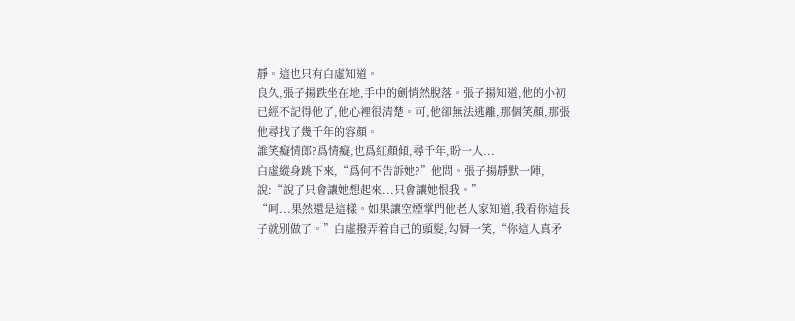靜。這也只有白虛知道。
良久,張子揚跌坐在地,手中的劍悄然脫落。張子揚知道,他的小初已經不記得他了,他心裡很清楚。可,他卻無法逃離,那個笑顏,那張他尋找了幾千年的容顏。
誰笑癡情郎?爲情癡,也爲紅顏傾,尋千年,盼一人...
白虛縱身跳下來,“爲何不告訴她?”他問。張子揚靜默一陣,說:“說了只會讓她想起來...只會讓她恨我。”
“呵...果然還是這樣。如果讓空煙掌門他老人家知道,我看你這長子就別做了。”白虛撥弄着自己的頭髮,勾脣一笑,“你這人真矛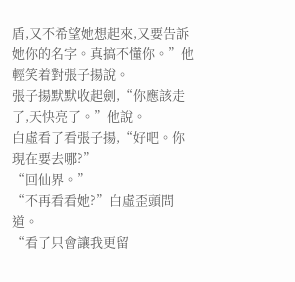盾,又不希望她想起來,又要告訴她你的名字。真搞不懂你。”他輕笑着對張子揚說。
張子揚默默收起劍,“你應該走了,天快亮了。”他說。
白虛看了看張子揚,“好吧。你現在要去哪?”
“回仙界。”
“不再看看她?”白虛歪頭問道。
“看了只會讓我更留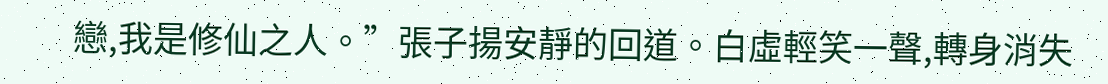戀,我是修仙之人。”張子揚安靜的回道。白虛輕笑一聲,轉身消失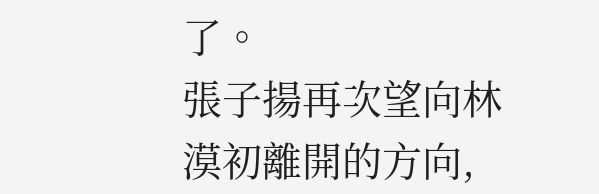了。
張子揚再次望向林漠初離開的方向,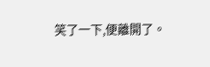笑了一下,便離開了。